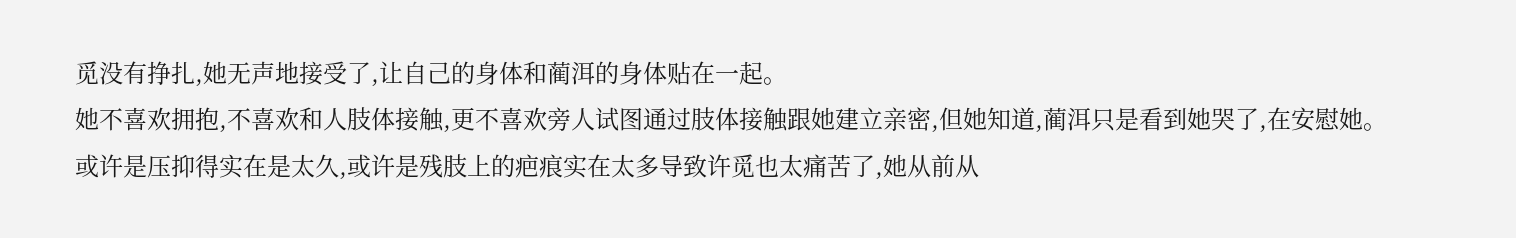觅没有挣扎,她无声地接受了,让自己的身体和蔺洱的身体贴在一起。
她不喜欢拥抱,不喜欢和人肢体接触,更不喜欢旁人试图通过肢体接触跟她建立亲密,但她知道,蔺洱只是看到她哭了,在安慰她。
或许是压抑得实在是太久,或许是残肢上的疤痕实在太多导致许觅也太痛苦了,她从前从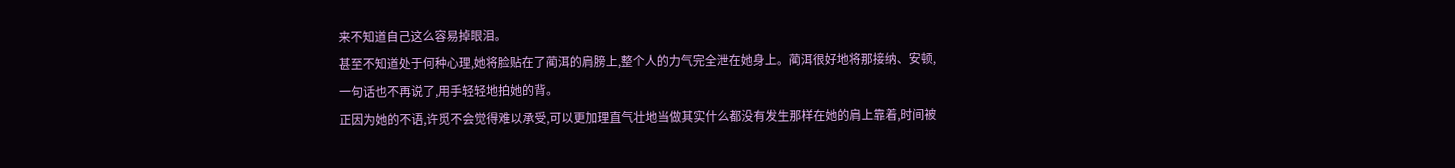来不知道自己这么容易掉眼泪。
甚至不知道处于何种心理,她将脸贴在了蔺洱的肩膀上,整个人的力气完全泄在她身上。蔺洱很好地将那接纳、安顿,一句话也不再说了,用手轻轻地拍她的背。
正因为她的不语,许觅不会觉得难以承受,可以更加理直气壮地当做其实什么都没有发生那样在她的肩上靠着,时间被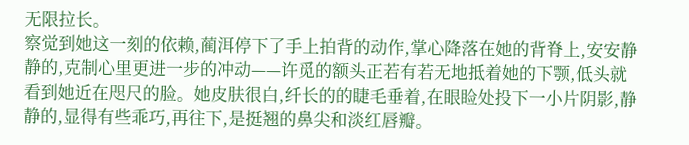无限拉长。
察觉到她这一刻的依赖,蔺洱停下了手上拍背的动作,掌心降落在她的背脊上,安安静静的,克制心里更进一步的冲动——许觅的额头正若有若无地抵着她的下颚,低头就看到她近在咫尺的脸。她皮肤很白,纤长的的睫毛垂着,在眼睑处投下一小片阴影,静静的,显得有些乖巧,再往下,是挺翘的鼻尖和淡红唇瓣。